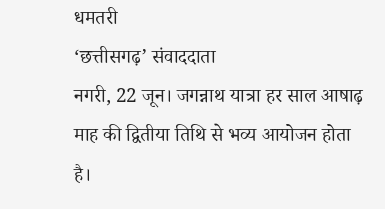धमतरी
‘छत्तीसगढ़’ संवाददाता
नगरी, 22 जून। जगन्नाथ यात्रा हर साल आषाढ़ माह की द्वितीया तिथि से भव्य आयोजन होता है।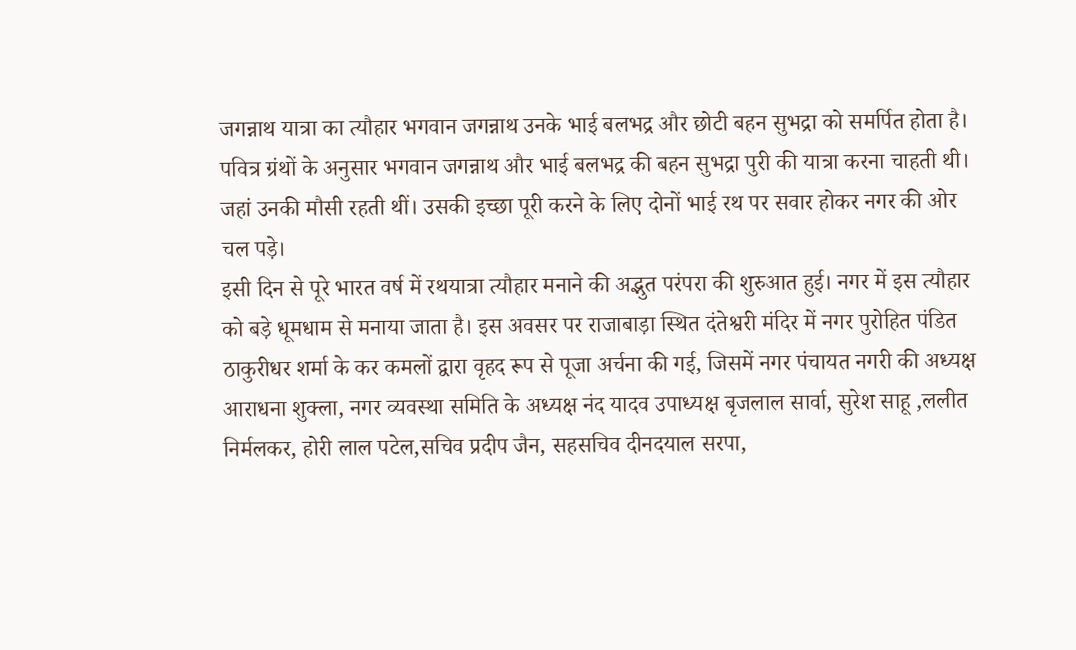जगन्नाथ यात्रा का त्यौहार भगवान जगन्नाथ उनके भाई बलभद्र और छोटी बहन सुभद्रा को समर्पित होता है। पवित्र ग्रंथों के अनुसार भगवान जगन्नाथ और भाई बलभद्र की बहन सुभद्रा पुरी की यात्रा करना चाहती थी। जहां उनकी मौसी रहती थीं। उसकी इच्छा पूरी करने के लिए दोनों भाई रथ पर सवार होकर नगर की ओर चल पड़े।
इसी दिन से पूरे भारत वर्ष में रथयात्रा त्यौहार मनाने की अद्भुत परंपरा की शुरुआत हुई। नगर में इस त्यौहार को बड़े धूमधाम से मनाया जाता है। इस अवसर पर राजाबाड़ा स्थित दंतेश्वरी मंदिर में नगर पुरोहित पंडित ठाकुरीधर शर्मा के कर कमलों द्वारा वृहद रूप से पूजा अर्चना की गई, जिसमें नगर पंचायत नगरी की अध्यक्ष आराधना शुक्ला, नगर व्यवस्था समिति के अध्यक्ष नंद यादव उपाध्यक्ष बृजलाल सार्वा, सुरेश साहू ,ललीत निर्मलकर, होरी लाल पटेल,सचिव प्रदीप जैन, सहसचिव दीनदयाल सरपा,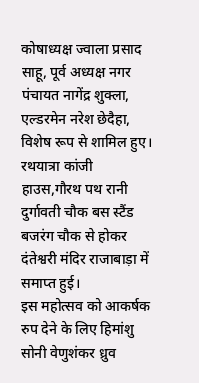कोषाध्यक्ष ज्वाला प्रसाद साहू, पूर्व अध्यक्ष नगर पंचायत नागेंद्र शुक्ला, एल्डरमेन नरेश छेदैहा, विशेष रूप से शामिल हुए। रथयात्रा कांजी हाउस,गौरथ पथ रानी दुर्गावती चौक बस स्टैंड बजरंग चौक से होकर दंतेश्वरी मंदिर राजाबाड़ा में समाप्त हुई।
इस महोत्सव को आकर्षक रुप देने के लिए हिमांशु सोनी वेणुशंकर ध्रुव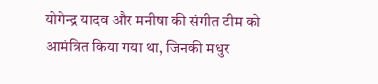योगेन्द्र यादव और मनीषा की संगीत टीम को आमंत्रित किया गया था, जिनकी मधुर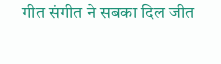गीत संगीत ने सबका दिल जीत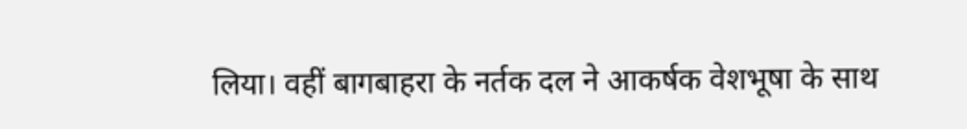लिया। वहीं बागबाहरा के नर्तक दल ने आकर्षक वेशभूषा के साथ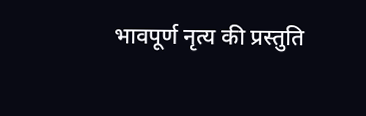भावपूर्ण नृत्य की प्रस्तुति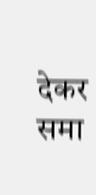देकर समा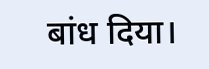बांध दिया।